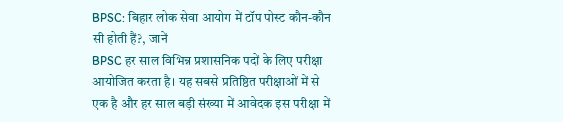BPSC: बिहार लोक सेवा आयोग में टॉप पोस्ट कौन-कौन सी होती हैं?, जानें
BPSC हर साल विभिन्न प्रशासनिक पदों के लिए परीक्षा आयोजित करता है। यह सबसे प्रतिष्ठित परीक्षाओं में से एक है और हर साल बड़ी संख्या में आवेदक इस परीक्षा में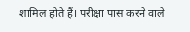शामिल होते हैं। परीक्षा पास करने वाले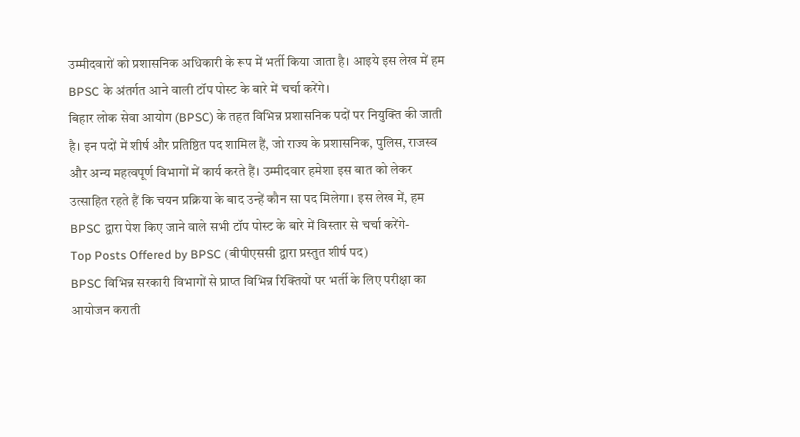उम्मीदवारों को प्रशासनिक अधिकारी के रूप में भर्ती किया जाता है। आइये इस लेख में हम BPSC के अंतर्गत आने वाली टॉप पोस्ट के बारे में चर्चा करेंगे।
बिहार लोक सेवा आयोग (BPSC) के तहत विभिन्न प्रशासनिक पदों पर नियुक्ति की जाती है। इन पदों में शीर्ष और प्रतिष्ठित पद शामिल हैं, जो राज्य के प्रशासनिक, पुलिस, राजस्व और अन्य महत्वपूर्ण विभागों में कार्य करते हैं। उम्मीदवार हमेशा इस बात को लेकर उत्साहित रहते हैं कि चयन प्रक्रिया के बाद उन्हें कौन सा पद मिलेगा। इस लेख में, हम BPSC द्वारा पेश किए जाने वाले सभी टॉप पोस्ट के बारे में विस्तार से चर्चा करेंगे-
Top Posts Offered by BPSC (बीपीएससी द्वारा प्रस्तुत शीर्ष पद)
BPSC विभिन्न सरकारी विभागों से प्राप्त विभिन्न रिक्तियों पर भर्ती के लिए परीक्षा का आयोजन कराती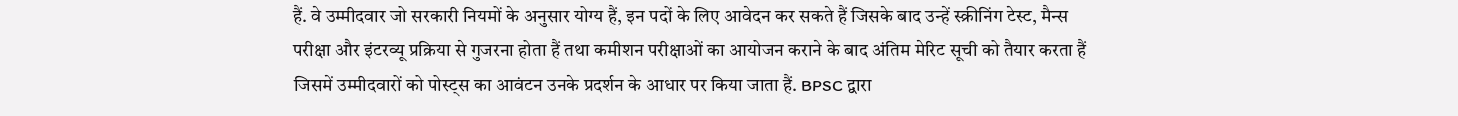हैं. वे उम्मीदवार जो सरकारी नियमों के अनुसार योग्य हैं, इन पदों के लिए आवेदन कर सकते हैं जिसके बाद उन्हें स्क्रीनिंग टेस्ट, मैन्स परीक्षा और इंटरव्यू प्रक्रिया से गुजरना होता हैं तथा कमीशन परीक्षाओं का आयोजन कराने के बाद अंतिम मेरिट सूची को तैयार करता हैं जिसमें उम्मीदवारों को पोस्ट्स का आवंटन उनके प्रदर्शन के आधार पर किया जाता हैं. BPSC द्वारा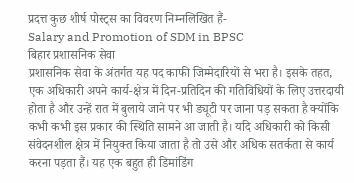प्रदत्त कुछ शीर्ष पोस्ट्स का विवरण निम्नलिखित हैं-
Salary and Promotion of SDM in BPSC
बिहार प्रशासनिक सेवा
प्रशासनिक सेवा के अंतर्गत यह पद काफी जिम्मेदारियों से भरा है। इसके तहत, एक अधिकारी अपने कार्य-क्षेत्र में दिन-प्रतिदिन की गतिविधियों के लिए उत्तरदायी होता है और उन्हें रात में बुलाये जाने पर भी ड्यूटी पर जाना पड़ सकता है क्योंकि कभी कभी इस प्रकार की स्थिति सामने आ जाती है। यदि अधिकारी को किसी संवेदनशील क्षेत्र में नियुक्त किया जाता है तो उसे और अधिक सतर्कता से कार्य करना पड़ता हैं। यह एक बहुत ही डिमांडिंग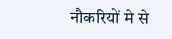नौकरियों मे से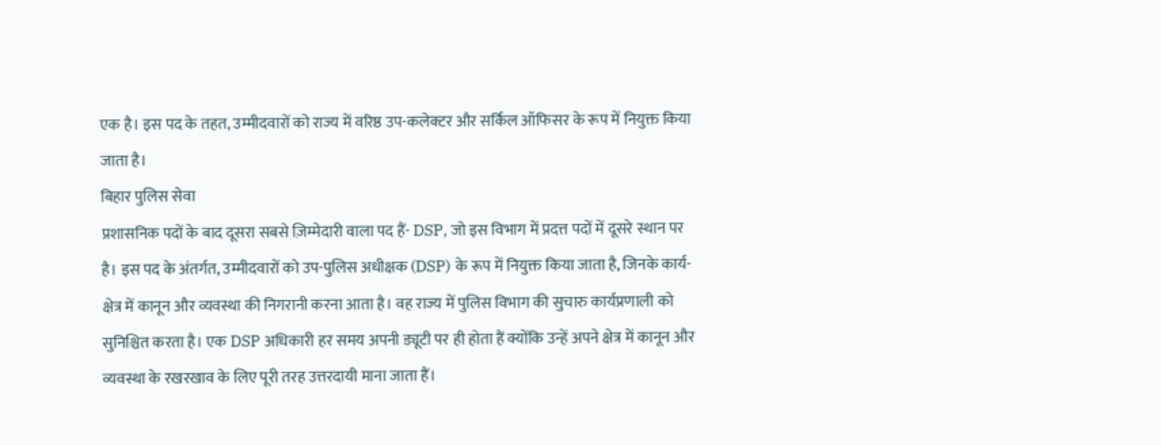एक है। इस पद के तहत, उम्मीदवारों को राज्य में वरिष्ठ उप-कलेक्टर और सर्किल ऑफिसर के रूप में नियुक्त किया जाता है।
बिहार पुलिस सेवा
प्रशासनिक पदों के बाद दूसरा सबसे ज़िम्मेदारी वाला पद हैं- DSP, जो इस विभाग में प्रदत्त पदों में दूसरे स्थान पर है। इस पद के अंतर्गत, उम्मीदवारों को उप-पुलिस अधीक्षक (DSP) के रूप में नियुक्त किया जाता है, जिनके कार्य-क्षेत्र में कानून और व्यवस्था की निगरानी करना आता है। वह राज्य में पुलिस विभाग की सुचारु कार्यप्रणाली को सुनिश्चित करता है। एक DSP अधिकारी हर समय अपनी ड्यूटी पर ही होता हैं क्योंकि उन्हें अपने क्षेत्र में कानून और व्यवस्था के रखरखाव के लिए पूरी तरह उत्तरदायी माना जाता हैं।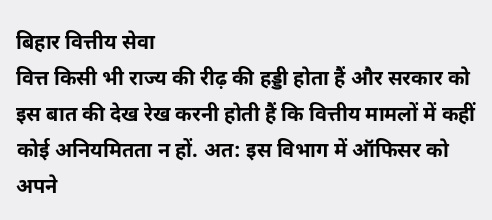बिहार वित्तीय सेवा
वित्त किसी भी राज्य की रीढ़ की हड्डी होता हैं और सरकार को इस बात की देख रेख करनी होती हैं कि वित्तीय मामलों में कहीं कोई अनियमितता न हों. अत: इस विभाग में ऑफिसर को अपने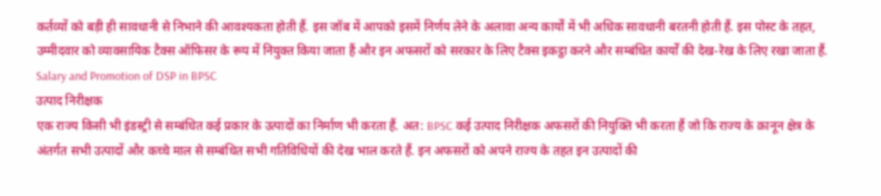कर्तव्यों को बड़ी ही सावधानी से निभाने की आवश्यकता होती हैं. इस जॉब में आपको इसमें निर्णय लेने के अलावा अन्य कार्यों में भी अधिक सावधानी बरतनी होती हैं. इस पोस्ट के तहत, उम्मीदवार को व्यावसायिक टैक्स ऑफिसर के रूप में नियुक्त किया जाता हैं और इन अफसरों को सरकार के लिए टैक्स इकट्ठा करने और सम्बंधित कार्यों की देख-रेख के लिए रखा जाता हैं.
Salary and Promotion of DSP in BPSC
उत्पाद निरीक्षक
एक राज्य किसी भी इंडस्ट्री से सम्बंधित कई प्रकार के उत्पादों का निर्माण भी करता हैं. अत: BPSC कई उत्पाद निरीक्षक अफसरों की नियुक्ति भी करता हैं जो कि राज्य के क़ानून क्षेत्र के अंतर्गत सभी उत्पादों और कच्चे माल से सम्बंधित सभी गतिविधियों की देख भाल करते हैं. इन अफसरों को अपने राज्य के तहत इन उत्पादों की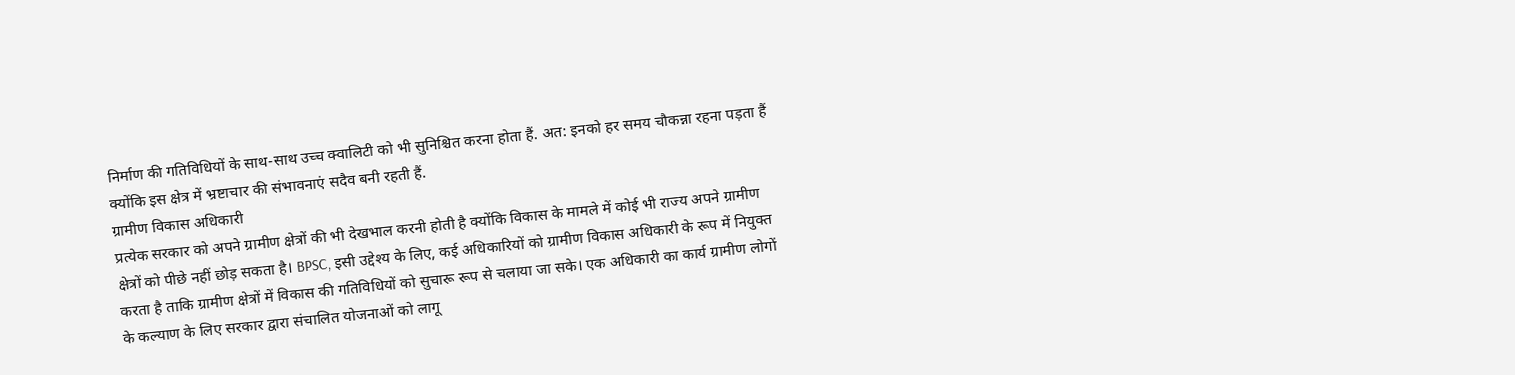निर्माण की गतिविधियों के साथ-साथ उच्च क्वालिटी को भी सुनिश्चित करना होता हैं. अत: इनको हर समय चौकन्ना रहना पड़ता हैं क्योंकि इस क्षेत्र में भ्रष्टाचार की संभावनाएं सदैव बनी रहती हैं.
ग्रामीण विकास अधिकारी
प्रत्येक सरकार को अपने ग्रामीण क्षेत्रों की भी देखभाल करनी होती है क्योंकि विकास के मामले में कोई भी राज्य अपने ग्रामीण क्षेत्रों को पीछे नहीं छोड़ सकता है। BPSC, इसी उद्देश्य के लिए, कई अधिकारियों को ग्रामीण विकास अधिकारी के रूप में नियुक्त करता है ताकि ग्रामीण क्षेत्रों में विकास की गतिविधियों को सुचारू रूप से चलाया जा सके। एक अधिकारी का कार्य ग्रामीण लोगों के कल्याण के लिए सरकार द्वारा संचालित योजनाओं को लागू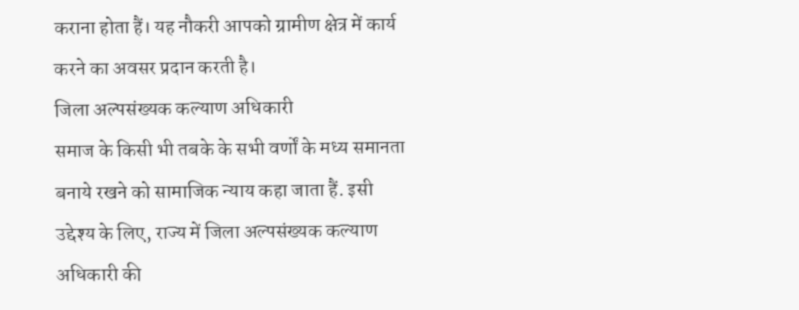कराना होता हैं। यह नौकरी आपको ग्रामीण क्षेत्र में कार्य करने का अवसर प्रदान करती है।
जिला अल्पसंख्यक कल्याण अधिकारी
समाज के किसी भी तबके के सभी वर्णों के मध्य समानता बनाये रखने को सामाजिक न्याय कहा जाता हैं. इसी उद्देश्य के लिए, राज्य में जिला अल्पसंख्यक कल्याण अधिकारी की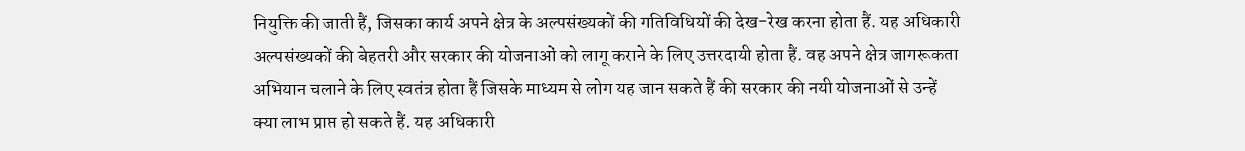नियुक्ति की जाती हैं, जिसका कार्य अपने क्षेत्र के अल्पसंख्यकों की गतिविधियों की देख-रेख करना होता हैं. यह अधिकारी अल्पसंख्यकों की बेहतरी और सरकार की योजनाओं को लागू कराने के लिए उत्तरदायी होता हैं. वह अपने क्षेत्र जागरूकता अभियान चलाने के लिए स्वतंत्र होता हैं जिसके माध्यम से लोग यह जान सकते हैं की सरकार की नयी योजनाओं से उन्हें क्या लाभ प्राप्त हो सकते हैं. यह अधिकारी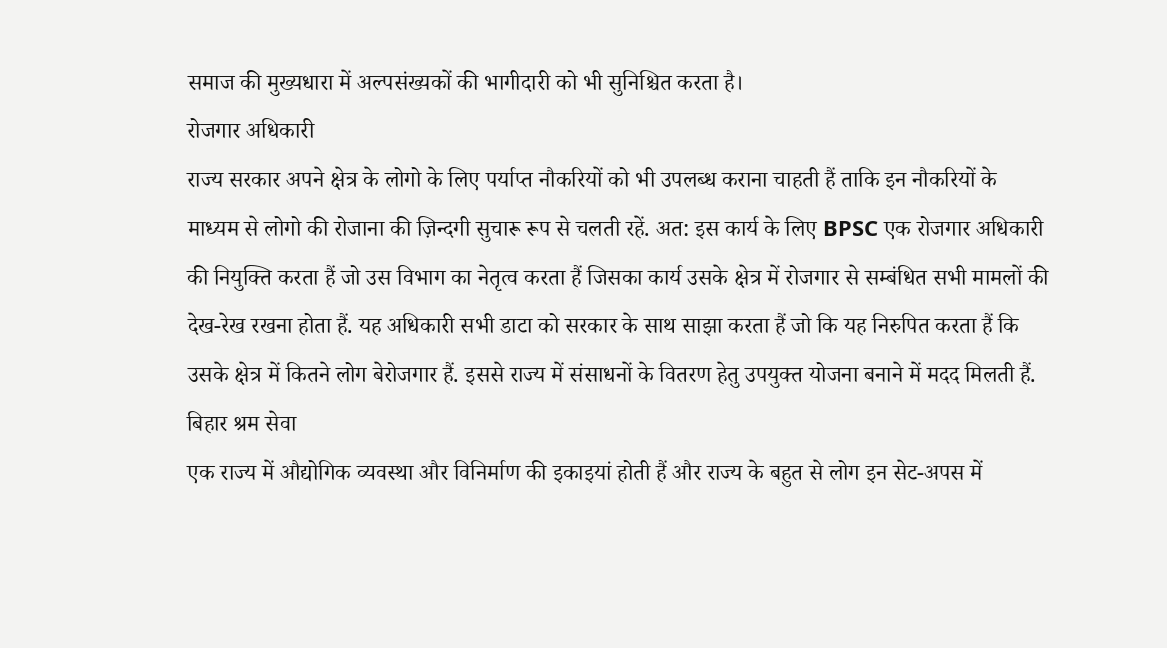समाज की मुख्यधारा में अल्पसंख्यकों की भागीदारी को भी सुनिश्चित करता है।
रोजगार अधिकारी
राज्य सरकार अपने क्षेत्र के लोगो के लिए पर्याप्त नौकरियों को भी उपलब्ध कराना चाहती हैं ताकि इन नौकरियों के माध्यम से लोगो की रोजाना की ज़िन्दगी सुचारू रूप से चलती रहें. अत: इस कार्य के लिए BPSC एक रोजगार अधिकारी की नियुक्ति करता हैं जो उस विभाग का नेतृत्व करता हैं जिसका कार्य उसके क्षेत्र में रोजगार से सम्बंधित सभी मामलों की देख-रेख रखना होता हैं. यह अधिकारी सभी डाटा को सरकार के साथ साझा करता हैं जो कि यह निरुपित करता हैं कि उसके क्षेत्र में कितने लोग बेरोजगार हैं. इससे राज्य में संसाधनों के वितरण हेतु उपयुक्त योजना बनाने में मदद मिलती हैं.
बिहार श्रम सेवा
एक राज्य में औद्योगिक व्यवस्था और विनिर्माण की इकाइयां होती हैं और राज्य के बहुत से लोग इन सेट-अपस में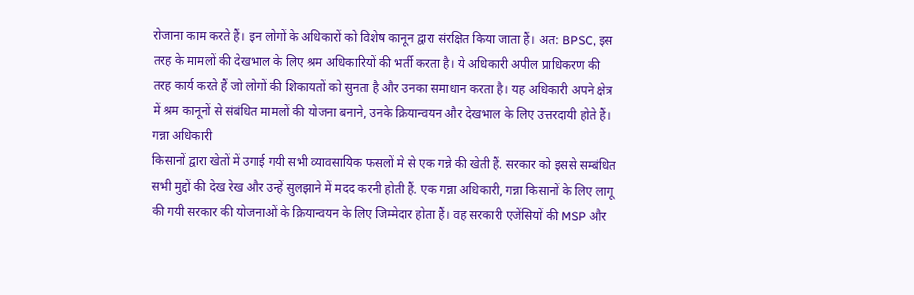रोजाना काम करते हैं। इन लोगों के अधिकारों को विशेष कानून द्वारा संरक्षित किया जाता हैं। अत: BPSC, इस तरह के मामलों की देखभाल के लिए श्रम अधिकारियों की भर्ती करता है। ये अधिकारी अपील प्राधिकरण की तरह कार्य करते हैं जो लोगों की शिकायतों को सुनता है और उनका समाधान करता है। यह अधिकारी अपने क्षेत्र में श्रम कानूनों से संबंधित मामलों की योजना बनाने, उनके क्रियान्वयन और देखभाल के लिए उत्तरदायी होते हैं।
गन्ना अधिकारी
किसानों द्वारा खेतों में उगाई गयी सभी व्यावसायिक फसलों मे से एक गन्ने की खेती हैं. सरकार को इससे सम्बंधित सभी मुद्दों की देख रेख और उन्हें सुलझाने में मदद करनी होती हैं. एक गन्ना अधिकारी, गन्ना किसानों के लिए लागू की गयी सरकार की योजनाओं के क्रियान्वयन के लिए जिम्मेदार होता हैं। वह सरकारी एजेंसियों की MSP और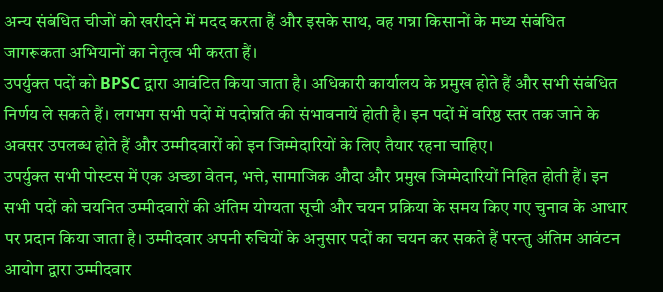अन्य संबंधित चीजों को खरीदने में मदद करता हैं और इसके साथ, वह गन्ना किसानों के मध्य संबंधित जागरूकता अभियानों का नेतृत्व भी करता हैं।
उपर्युक्त पदों को BPSC द्वारा आवंटित किया जाता है। अधिकारी कार्यालय के प्रमुख होते हैं और सभी संबंधित निर्णय ले सकते हैं। लगभग सभी पदों में पदोन्नति की संभावनायें होती है। इन पदों में वरिष्ठ स्तर तक जाने के अवसर उपलब्ध होते हैं और उम्मीदवारों को इन जिम्मेदारियों के लिए तैयार रहना चाहिए।
उपर्युक्त सभी पोस्टस में एक अच्छा वेतन, भत्ते, सामाजिक औदा और प्रमुख जिम्मेदारियों निहित होती हैं। इन सभी पदों को चयनित उम्मीदवारों की अंतिम योग्यता सूची और चयन प्रक्रिया के समय किए गए चुनाव के आधार पर प्रदान किया जाता है। उम्मीदवार अपनी रुचियों के अनुसार पदों का चयन कर सकते हैं परन्तु अंतिम आवंटन आयोग द्वारा उम्मीदवार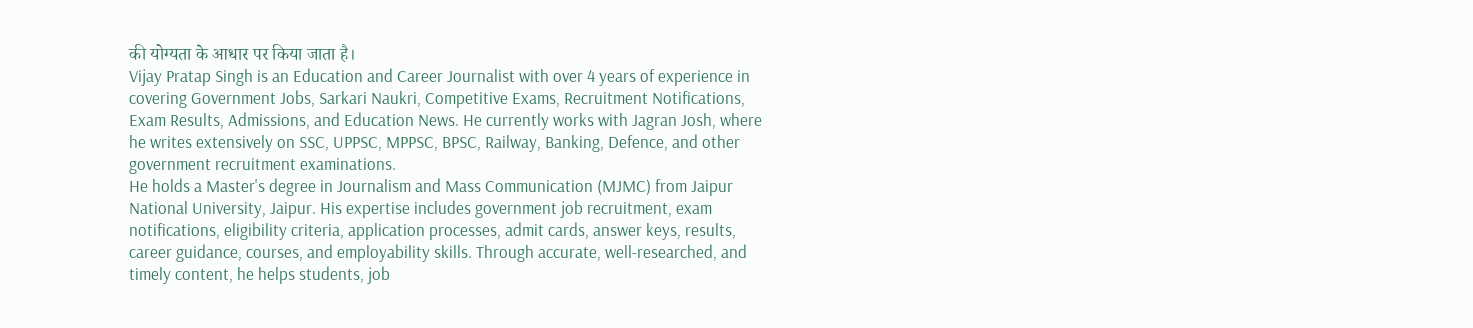की योग्यता के आधार पर किया जाता है।
Vijay Pratap Singh is an Education and Career Journalist with over 4 years of experience in covering Government Jobs, Sarkari Naukri, Competitive Exams, Recruitment Notifications, Exam Results, Admissions, and Education News. He currently works with Jagran Josh, where he writes extensively on SSC, UPPSC, MPPSC, BPSC, Railway, Banking, Defence, and other government recruitment examinations.
He holds a Master's degree in Journalism and Mass Communication (MJMC) from Jaipur National University, Jaipur. His expertise includes government job recruitment, exam notifications, eligibility criteria, application processes, admit cards, answer keys, results, career guidance, courses, and employability skills. Through accurate, well-researched, and timely content, he helps students, job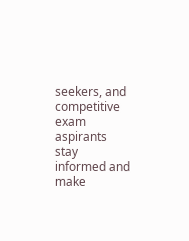seekers, and competitive exam aspirants stay informed and make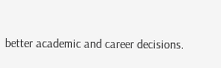better academic and career decisions.